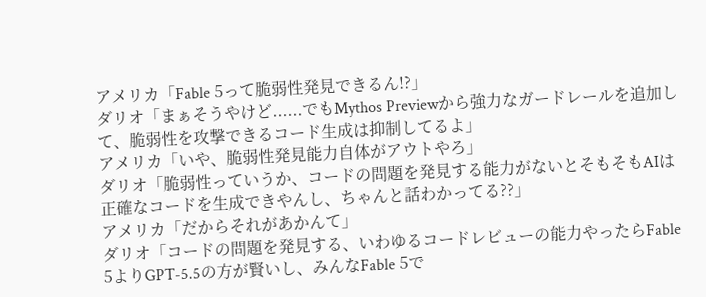アメリカ「Fable 5って脆弱性発見できるん!?」
ダリオ「まぁそうやけど......でもMythos Previewから強力なガードレールを追加して、脆弱性を攻撃できるコード生成は抑制してるよ」
アメリカ「いや、脆弱性発見能力自体がアウトやろ」
ダリオ「脆弱性っていうか、コードの問題を発見する能力がないとそもそもAIは正確なコードを生成できやんし、ちゃんと話わかってる??」
アメリカ「だからそれがあかんて」
ダリオ「コードの問題を発見する、いわゆるコードレビューの能力やったらFable 5よりGPT-5.5の方が賢いし、みんなFable 5で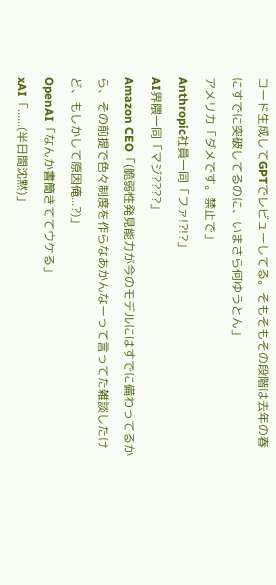コード生成してGPTでレビューしてる。そもそもその段階は去年の春にすでに突破してるのに、いまさら何ゆうとん」
アメリカ「ダメです。禁止で」
Anthropic社員一同「ファ!?!?」
AI界隈一同「マジ????」
Amazon CEO「(脆弱性発見能力が今のモデルにはすでに備わってるから、その前提で色々制度を作らなあかんなーって言ってた雑談したけど、もしかして原因俺...?)」
OpenAI「なんか書簡きててウケる」
xAI「......(半日間沈黙)」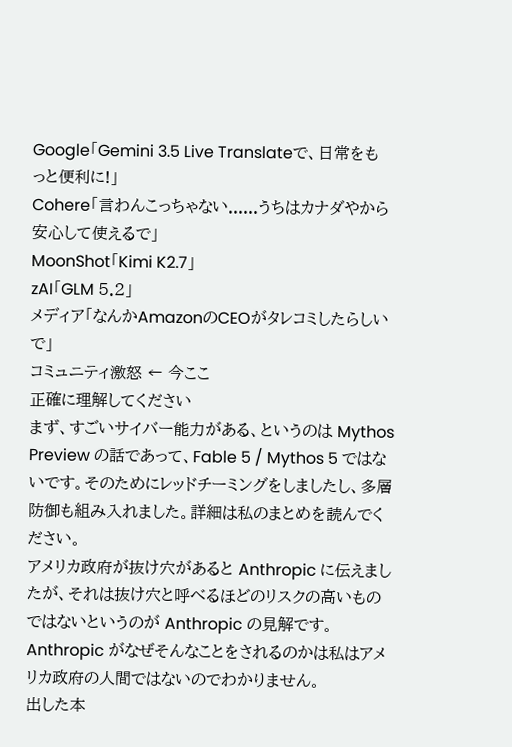Google「Gemini 3.5 Live Translateで、日常をもっと便利に!」
Cohere「言わんこっちゃない......うちはカナダやから安心して使えるで」
MoonShot「Kimi K2.7」
zAI「GLM 5.2」
メディア「なんかAmazonのCEOがタレコミしたらしいで」
コミュニティ激怒 ← 今ここ
正確に理解してください
まず、すごいサイバー能力がある、というのは Mythos Preview の話であって、Fable 5 / Mythos 5 ではないです。そのためにレッドチーミングをしましたし、多層防御も組み入れました。詳細は私のまとめを読んでください。
アメリカ政府が抜け穴があると Anthropic に伝えましたが、それは抜け穴と呼べるほどのリスクの高いものではないというのが Anthropic の見解です。Anthropic がなぜそんなことをされるのかは私はアメリカ政府の人間ではないのでわかりません。
出した本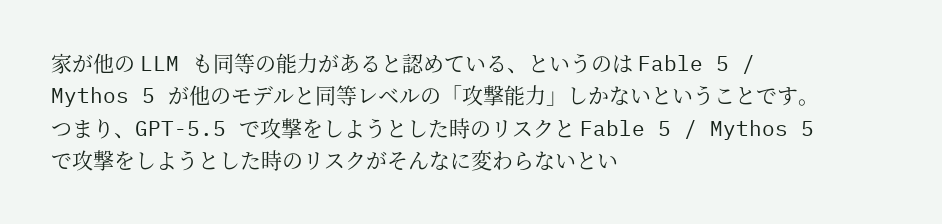家が他の LLM も同等の能力があると認めている、というのは Fable 5 / Mythos 5 が他のモデルと同等レベルの「攻撃能力」しかないということです。つまり、GPT-5.5 で攻撃をしようとした時のリスクと Fable 5 / Mythos 5 で攻撃をしようとした時のリスクがそんなに変わらないとい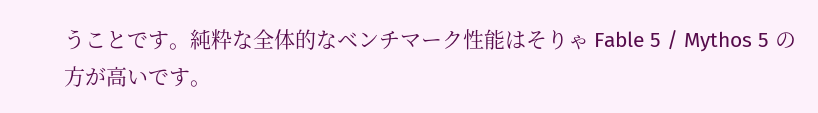うことです。純粋な全体的なベンチマーク性能はそりゃ Fable 5 / Mythos 5 の方が高いです。